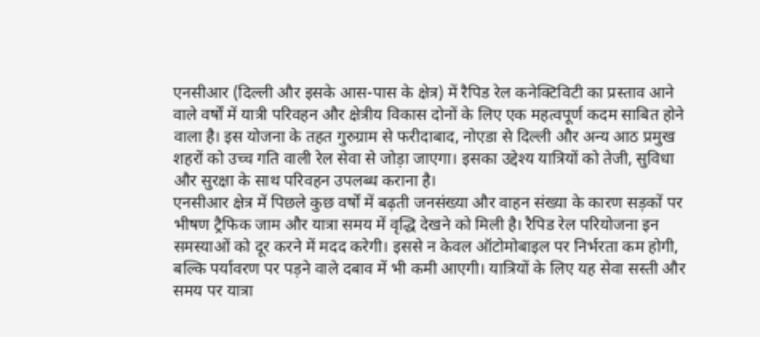एनसीआर (दिल्ली और इसके आस-पास के क्षेत्र) में रैपिड रेल कनेक्टिविटी का प्रस्ताव आने वाले वर्षों में यात्री परिवहन और क्षेत्रीय विकास दोनों के लिए एक महत्वपूर्ण कदम साबित होने वाला है। इस योजना के तहत गुरुग्राम से फरीदाबाद, नोएडा से दिल्ली और अन्य आठ प्रमुख शहरों को उच्च गति वाली रेल सेवा से जोड़ा जाएगा। इसका उद्देश्य यात्रियों को तेजी, सुविधा और सुरक्षा के साथ परिवहन उपलब्ध कराना है।
एनसीआर क्षेत्र में पिछले कुछ वर्षों में बढ़ती जनसंख्या और वाहन संख्या के कारण सड़कों पर भीषण ट्रैफिक जाम और यात्रा समय में वृद्धि देखने को मिली है। रैपिड रेल परियोजना इन समस्याओं को दूर करने में मदद करेगी। इससे न केवल ऑटोमोबाइल पर निर्भरता कम होगी, बल्कि पर्यावरण पर पड़ने वाले दबाव में भी कमी आएगी। यात्रियों के लिए यह सेवा सस्ती और समय पर यात्रा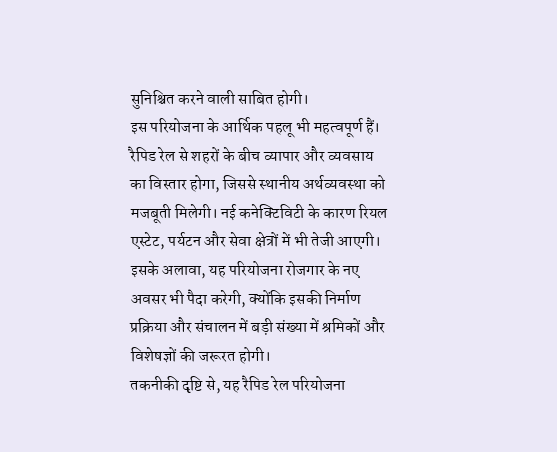सुनिश्चित करने वाली साबित होगी।
इस परियोजना के आर्थिक पहलू भी महत्वपूर्ण हैं। रैपिड रेल से शहरों के बीच व्यापार और व्यवसाय का विस्तार होगा, जिससे स्थानीय अर्थव्यवस्था को मजबूती मिलेगी। नई कनेक्टिविटी के कारण रियल एस्टेट, पर्यटन और सेवा क्षेत्रों में भी तेजी आएगी। इसके अलावा, यह परियोजना रोजगार के नए अवसर भी पैदा करेगी, क्योंकि इसकी निर्माण प्रक्रिया और संचालन में बड़ी संख्या में श्रमिकों और विशेषज्ञों की जरूरत होगी।
तकनीकी दृष्टि से, यह रैपिड रेल परियोजना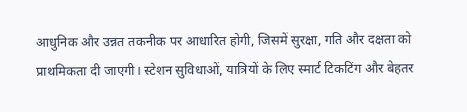आधुनिक और उन्नत तकनीक पर आधारित होगी, जिसमें सुरक्षा, गति और दक्षता को प्राथमिकता दी जाएगी। स्टेशन सुविधाओं, यात्रियों के लिए स्मार्ट टिकटिंग और बेहतर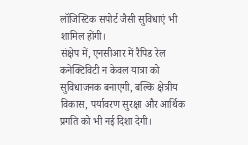लॉजिस्टिक सपोर्ट जैसी सुविधाएं भी शामिल होंगी।
संक्षेप में, एनसीआर में रैपिड रेल कनेक्टिविटी न केवल यात्रा को सुविधाजनक बनाएगी, बल्कि क्षेत्रीय विकास, पर्यावरण सुरक्षा और आर्थिक प्रगति को भी नई दिशा देगी।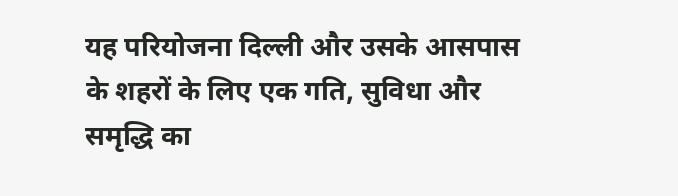यह परियोजना दिल्ली और उसके आसपास के शहरों के लिए एक गति, सुविधा और समृद्धि का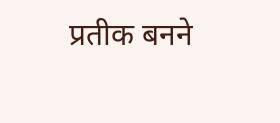प्रतीक बनने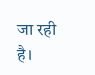जा रही है।